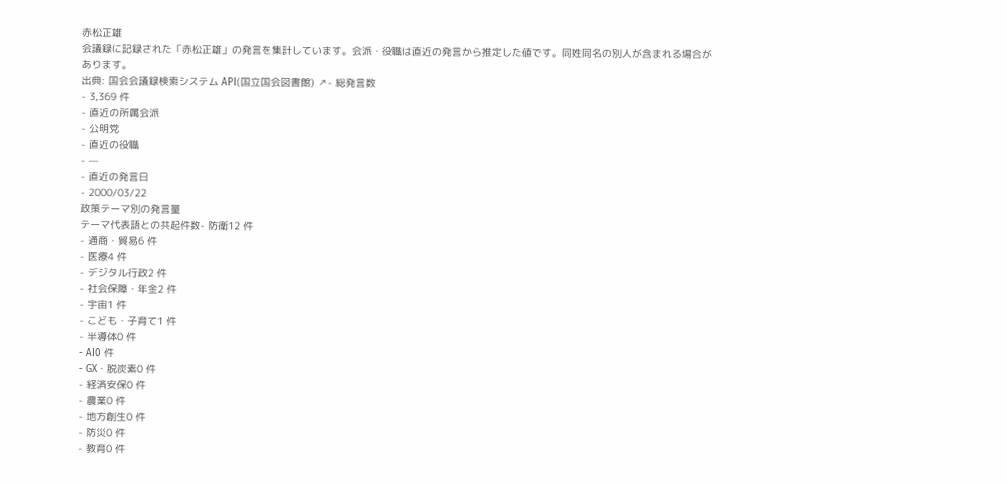赤松正雄
会議録に記録された「赤松正雄」の発言を集計しています。会派・役職は直近の発言から推定した値です。同姓同名の別人が含まれる場合があります。
出典: 国会会議録検索システム API(国立国会図書館) ↗- 総発言数
- 3,369 件
- 直近の所属会派
- 公明党
- 直近の役職
- —
- 直近の発言日
- 2000/03/22
政策テーマ別の発言量
テーマ代表語との共起件数- 防衛12 件
- 通商・貿易6 件
- 医療4 件
- デジタル行政2 件
- 社会保障・年金2 件
- 宇宙1 件
- こども・子育て1 件
- 半導体0 件
- AI0 件
- GX・脱炭素0 件
- 経済安保0 件
- 農業0 件
- 地方創生0 件
- 防災0 件
- 教育0 件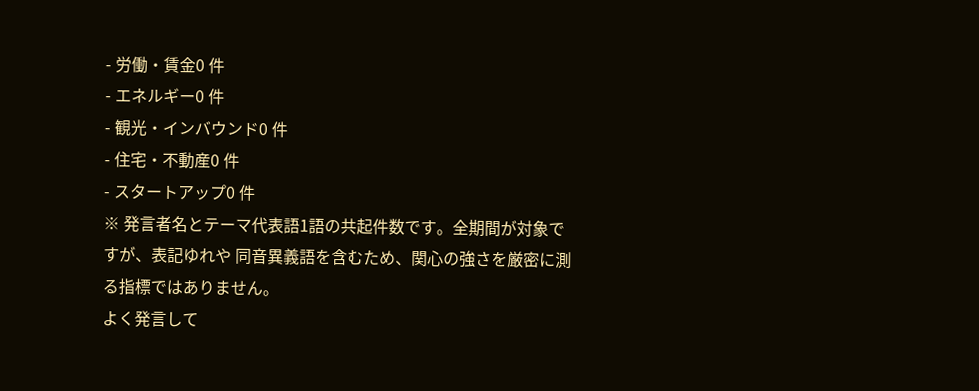- 労働・賃金0 件
- エネルギー0 件
- 観光・インバウンド0 件
- 住宅・不動産0 件
- スタートアップ0 件
※ 発言者名とテーマ代表語1語の共起件数です。全期間が対象ですが、表記ゆれや 同音異義語を含むため、関心の強さを厳密に測る指標ではありません。
よく発言して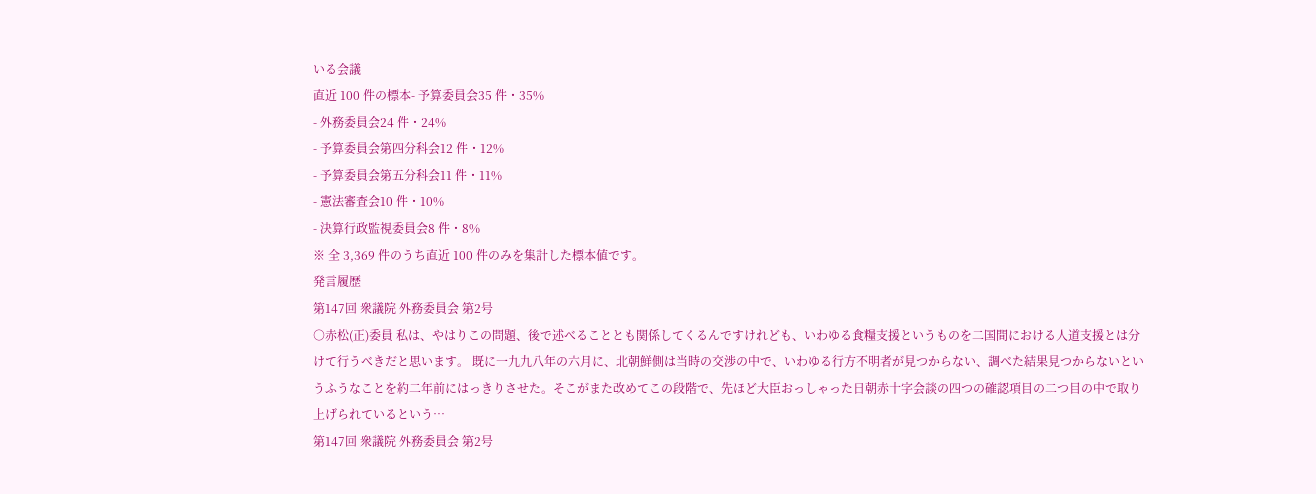いる会議
直近 100 件の標本- 予算委員会35 件・35%
- 外務委員会24 件・24%
- 予算委員会第四分科会12 件・12%
- 予算委員会第五分科会11 件・11%
- 憲法審査会10 件・10%
- 決算行政監視委員会8 件・8%
※ 全 3,369 件のうち直近 100 件のみを集計した標本値です。
発言履歴
第147回 衆議院 外務委員会 第2号
○赤松(正)委員 私は、やはりこの問題、後で述べることとも関係してくるんですけれども、いわゆる食糧支援というものを二国間における人道支援とは分けて行うべきだと思います。 既に一九九八年の六月に、北朝鮮側は当時の交渉の中で、いわゆる行方不明者が見つからない、調べた結果見つからないというふうなことを約二年前にはっきりさせた。そこがまた改めてこの段階で、先ほど大臣おっしゃった日朝赤十字会談の四つの確認項目の二つ目の中で取り上げられているという…
第147回 衆議院 外務委員会 第2号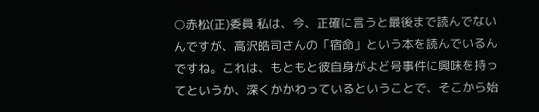○赤松(正)委員 私は、今、正確に言うと最後まで読んでないんですが、高沢皓司さんの「宿命」という本を読んでいるんですね。これは、もともと彼自身がよど号事件に興味を持ってというか、深くかかわっているということで、そこから始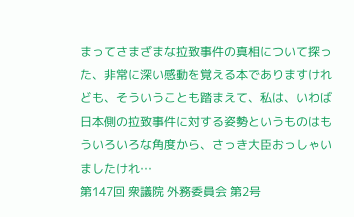まってさまざまな拉致事件の真相について探った、非常に深い感動を覚える本でありますけれども、そういうことも踏まえて、私は、いわば日本側の拉致事件に対する姿勢というものはもういろいろな角度から、さっき大臣おっしゃいましたけれ…
第147回 衆議院 外務委員会 第2号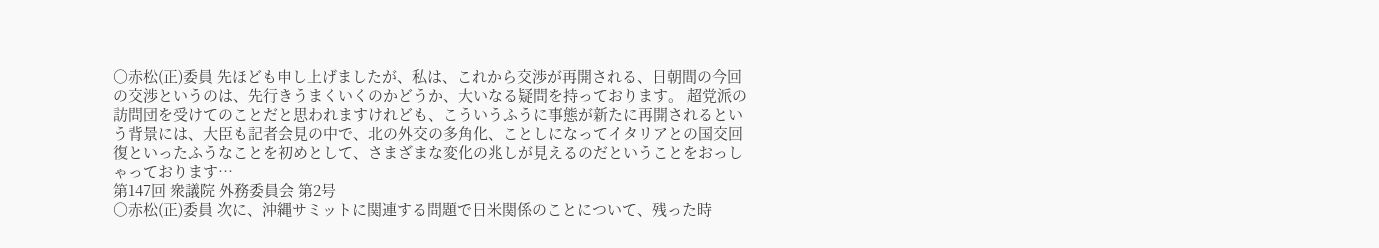○赤松(正)委員 先ほども申し上げましたが、私は、これから交渉が再開される、日朝間の今回の交渉というのは、先行きうまくいくのかどうか、大いなる疑問を持っております。 超党派の訪問団を受けてのことだと思われますけれども、こういうふうに事態が新たに再開されるという背景には、大臣も記者会見の中で、北の外交の多角化、ことしになってイタリアとの国交回復といったふうなことを初めとして、さまざまな変化の兆しが見えるのだということをおっしゃっております…
第147回 衆議院 外務委員会 第2号
○赤松(正)委員 次に、沖縄サミットに関連する問題で日米関係のことについて、残った時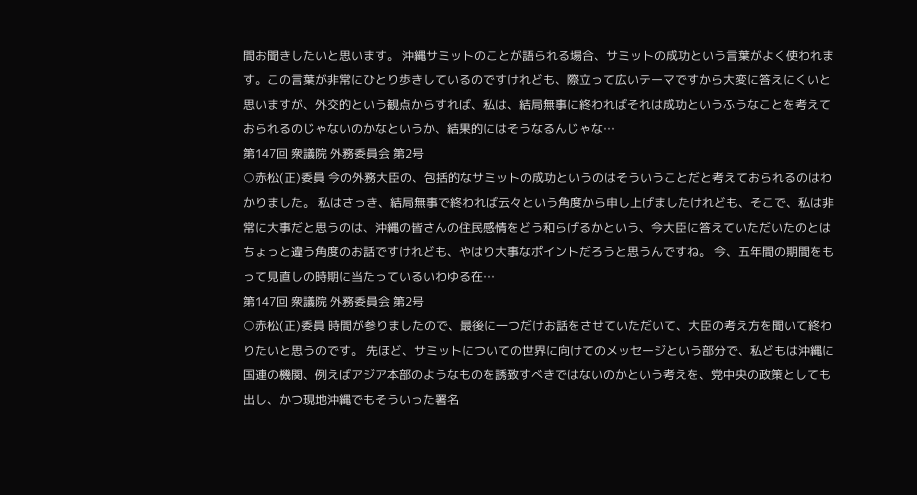間お聞きしたいと思います。 沖縄サミットのことが語られる場合、サミットの成功という言葉がよく使われます。この言葉が非常にひとり歩きしているのですけれども、際立って広いテーマですから大変に答えにくいと思いますが、外交的という観点からすれば、私は、結局無事に終わればそれは成功というふうなことを考えておられるのじゃないのかなというか、結果的にはそうなるんじゃな…
第147回 衆議院 外務委員会 第2号
○赤松(正)委員 今の外務大臣の、包括的なサミットの成功というのはそういうことだと考えておられるのはわかりました。 私はさっき、結局無事で終われば云々という角度から申し上げましたけれども、そこで、私は非常に大事だと思うのは、沖縄の皆さんの住民感情をどう和らげるかという、今大臣に答えていただいたのとはちょっと違う角度のお話ですけれども、やはり大事なポイントだろうと思うんですね。 今、五年間の期間をもって見直しの時期に当たっているいわゆる在…
第147回 衆議院 外務委員会 第2号
○赤松(正)委員 時間が参りましたので、最後に一つだけお話をさせていただいて、大臣の考え方を聞いて終わりたいと思うのです。 先ほど、サミットについての世界に向けてのメッセージという部分で、私どもは沖縄に国連の機関、例えばアジア本部のようなものを誘致すべきではないのかという考えを、党中央の政策としても出し、かつ現地沖縄でもそういった署名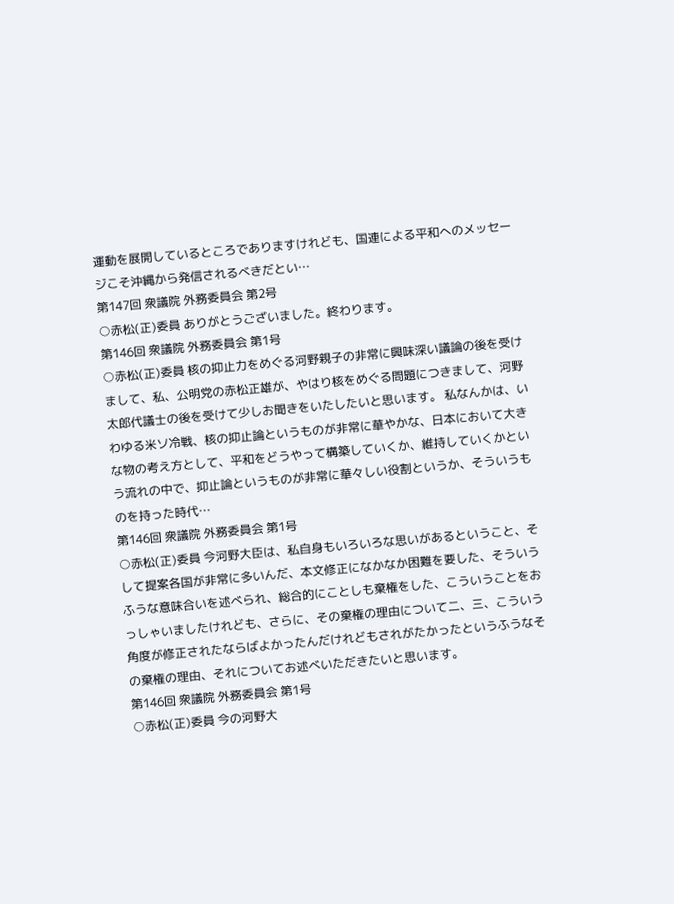運動を展開しているところでありますけれども、国連による平和へのメッセージこそ沖縄から発信されるべきだとい…
第147回 衆議院 外務委員会 第2号
○赤松(正)委員 ありがとうございました。終わります。
第146回 衆議院 外務委員会 第1号
○赤松(正)委員 核の抑止力をめぐる河野親子の非常に興味深い議論の後を受けまして、私、公明党の赤松正雄が、やはり核をめぐる問題につきまして、河野太郎代議士の後を受けて少しお聞きをいたしたいと思います。 私なんかは、いわゆる米ソ冷戦、核の抑止論というものが非常に華やかな、日本において大きな物の考え方として、平和をどうやって構築していくか、維持していくかという流れの中で、抑止論というものが非常に華々しい役割というか、そういうものを持った時代…
第146回 衆議院 外務委員会 第1号
○赤松(正)委員 今河野大臣は、私自身もいろいろな思いがあるということ、そして提案各国が非常に多いんだ、本文修正になかなか困難を要した、そういうふうな意味合いを述べられ、総合的にことしも棄権をした、こういうことをおっしゃいましたけれども、さらに、その棄権の理由について二、三、こういう角度が修正されたならばよかったんだけれどもされがたかったというふうなその棄権の理由、それについてお述べいただきたいと思います。
第146回 衆議院 外務委員会 第1号
○赤松(正)委員 今の河野大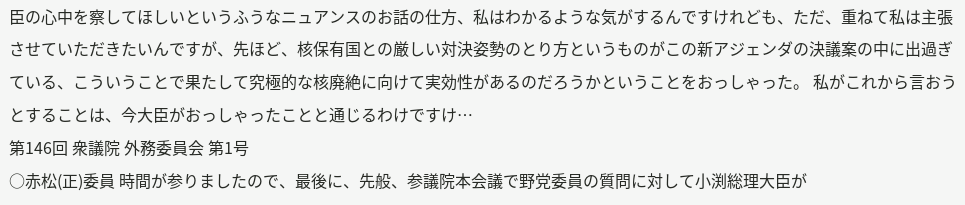臣の心中を察してほしいというふうなニュアンスのお話の仕方、私はわかるような気がするんですけれども、ただ、重ねて私は主張させていただきたいんですが、先ほど、核保有国との厳しい対決姿勢のとり方というものがこの新アジェンダの決議案の中に出過ぎている、こういうことで果たして究極的な核廃絶に向けて実効性があるのだろうかということをおっしゃった。 私がこれから言おうとすることは、今大臣がおっしゃったことと通じるわけですけ…
第146回 衆議院 外務委員会 第1号
○赤松(正)委員 時間が参りましたので、最後に、先般、参議院本会議で野党委員の質問に対して小渕総理大臣が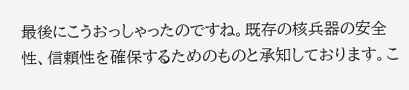最後にこうおっしゃったのですね。既存の核兵器の安全性、信頼性を確保するためのものと承知しております。こ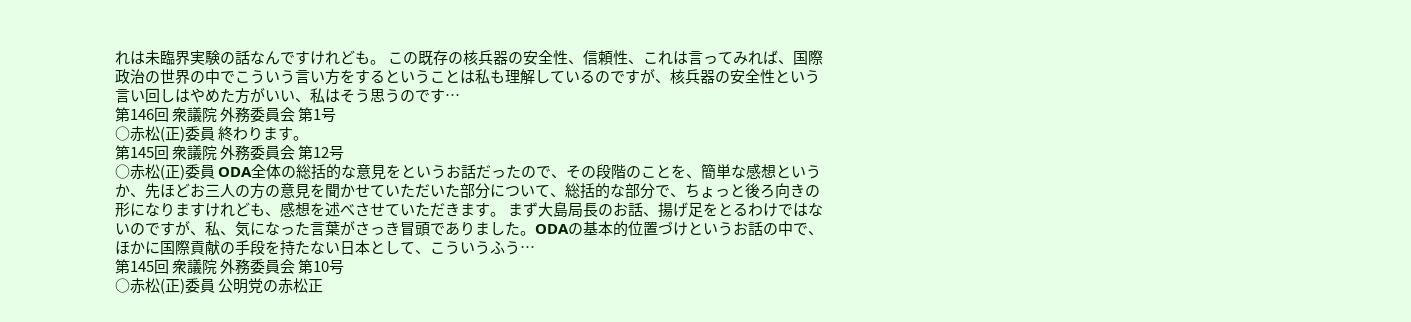れは未臨界実験の話なんですけれども。 この既存の核兵器の安全性、信頼性、これは言ってみれば、国際政治の世界の中でこういう言い方をするということは私も理解しているのですが、核兵器の安全性という言い回しはやめた方がいい、私はそう思うのです…
第146回 衆議院 外務委員会 第1号
○赤松(正)委員 終わります。
第145回 衆議院 外務委員会 第12号
○赤松(正)委員 ODA全体の総括的な意見をというお話だったので、その段階のことを、簡単な感想というか、先ほどお三人の方の意見を聞かせていただいた部分について、総括的な部分で、ちょっと後ろ向きの形になりますけれども、感想を述べさせていただきます。 まず大島局長のお話、揚げ足をとるわけではないのですが、私、気になった言葉がさっき冒頭でありました。ODAの基本的位置づけというお話の中で、ほかに国際貢献の手段を持たない日本として、こういうふう…
第145回 衆議院 外務委員会 第10号
○赤松(正)委員 公明党の赤松正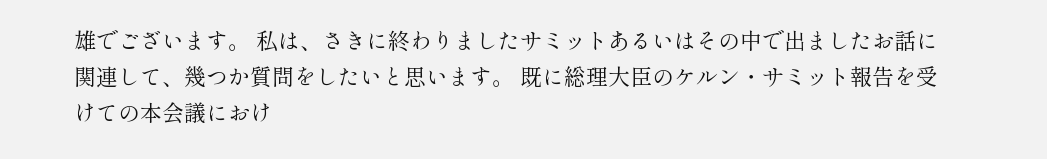雄でございます。 私は、さきに終わりましたサミットあるいはその中で出ましたお話に関連して、幾つか質問をしたいと思います。 既に総理大臣のケルン・サミット報告を受けての本会議におけ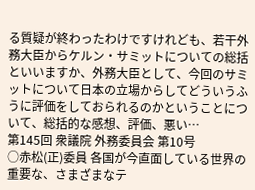る質疑が終わったわけですけれども、若干外務大臣からケルン・サミットについての総括といいますか、外務大臣として、今回のサミットについて日本の立場からしてどういうふうに評価をしておられるのかということについて、総括的な感想、評価、悪い…
第145回 衆議院 外務委員会 第10号
○赤松(正)委員 各国が今直面している世界の重要な、さまざまなテ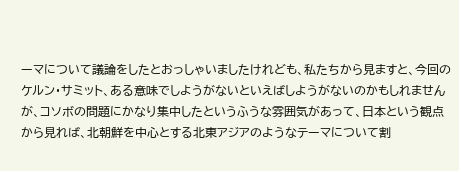ーマについて議論をしたとおっしゃいましたけれども、私たちから見ますと、今回のケルン・サミット、ある意味でしようがないといえばしようがないのかもしれませんが、コソボの問題にかなり集中したというふうな雰囲気があって、日本という観点から見れば、北朝鮮を中心とする北東アジアのようなテーマについて割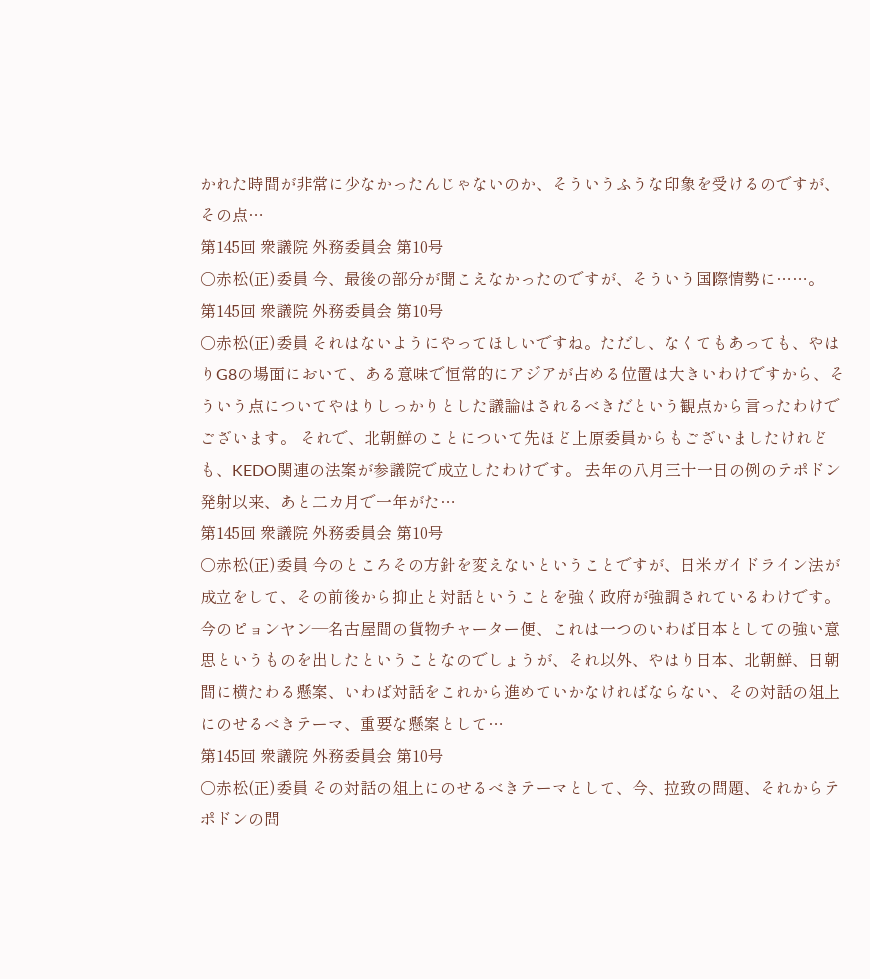かれた時間が非常に少なかったんじゃないのか、そういうふうな印象を受けるのですが、その点…
第145回 衆議院 外務委員会 第10号
○赤松(正)委員 今、最後の部分が聞こえなかったのですが、そういう国際情勢に……。
第145回 衆議院 外務委員会 第10号
○赤松(正)委員 それはないようにやってほしいですね。ただし、なくてもあっても、やはりG8の場面において、ある意味で恒常的にアジアが占める位置は大きいわけですから、そういう点についてやはりしっかりとした議論はされるべきだという観点から言ったわけでございます。 それで、北朝鮮のことについて先ほど上原委員からもございましたけれども、KEDO関連の法案が参議院で成立したわけです。 去年の八月三十一日の例のテポドン発射以来、あと二カ月で一年がた…
第145回 衆議院 外務委員会 第10号
○赤松(正)委員 今のところその方針を変えないということですが、日米ガイドライン法が成立をして、その前後から抑止と対話ということを強く政府が強調されているわけです。今のピョンヤン―名古屋間の貨物チャーター便、これは一つのいわば日本としての強い意思というものを出したということなのでしょうが、それ以外、やはり日本、北朝鮮、日朝間に横たわる懸案、いわば対話をこれから進めていかなければならない、その対話の俎上にのせるべきテーマ、重要な懸案として…
第145回 衆議院 外務委員会 第10号
○赤松(正)委員 その対話の俎上にのせるべきテーマとして、今、拉致の問題、それからテポドンの問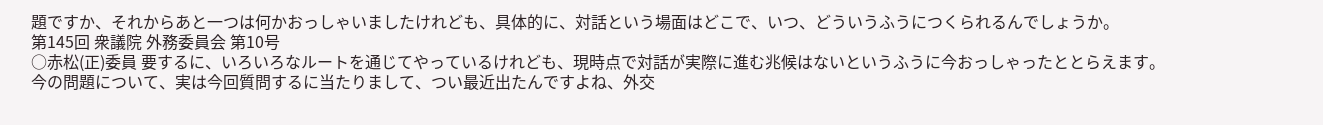題ですか、それからあと一つは何かおっしゃいましたけれども、具体的に、対話という場面はどこで、いつ、どういうふうにつくられるんでしょうか。
第145回 衆議院 外務委員会 第10号
○赤松(正)委員 要するに、いろいろなルートを通じてやっているけれども、現時点で対話が実際に進む兆候はないというふうに今おっしゃったととらえます。 今の問題について、実は今回質問するに当たりまして、つい最近出たんですよね、外交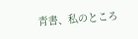青書、私のところ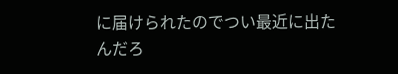に届けられたのでつい最近に出たんだろ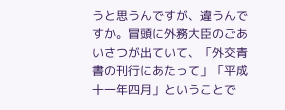うと思うんですが、違うんですか。冒頭に外務大臣のごあいさつが出ていて、「外交青書の刊行にあたって」「平成十一年四月」ということで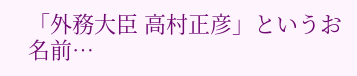「外務大臣 高村正彦」というお名前…